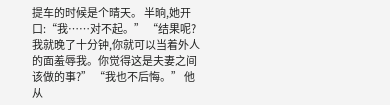提车的时候是个晴天。 半晌,她开口:“我……对不起。” “结果呢?我就晚了十分钟,你就可以当着外人的面羞辱我。你觉得这是夫妻之间该做的事?” “我也不后悔。” 他从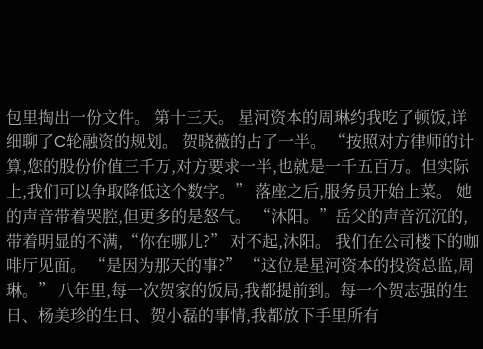包里掏出一份文件。 第十三天。 星河资本的周琳约我吃了顿饭,详细聊了C轮融资的规划。 贺晓薇的占了一半。 “按照对方律师的计算,您的股份价值三千万,对方要求一半,也就是一千五百万。但实际上,我们可以争取降低这个数字。” 落座之后,服务员开始上菜。 她的声音带着哭腔,但更多的是怒气。 “沐阳。”岳父的声音沉沉的,带着明显的不满,“你在哪儿?” 对不起,沐阳。 我们在公司楼下的咖啡厅见面。 “是因为那天的事?” “这位是星河资本的投资总监,周琳。” 八年里,每一次贺家的饭局,我都提前到。每一个贺志强的生日、杨美珍的生日、贺小磊的事情,我都放下手里所有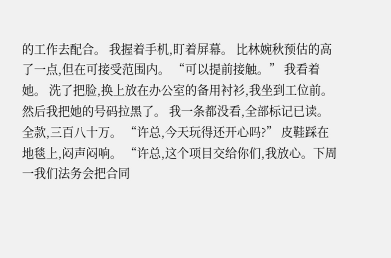的工作去配合。 我握着手机,盯着屏幕。 比林婉秋预估的高了一点,但在可接受范围内。 “可以提前接触。” 我看着她。 洗了把脸,换上放在办公室的备用衬衫,我坐到工位前。 然后我把她的号码拉黑了。 我一条都没看,全部标记已读。 全款,三百八十万。 “许总,今天玩得还开心吗?” 皮鞋踩在地毯上,闷声闷响。 “许总,这个项目交给你们,我放心。下周一我们法务会把合同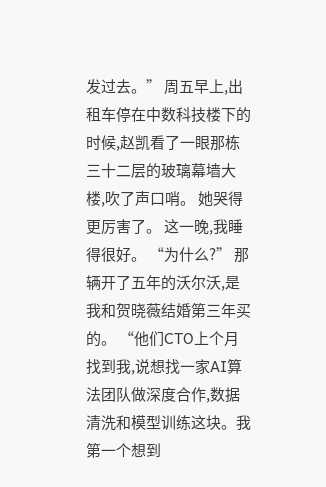发过去。” 周五早上,出租车停在中数科技楼下的时候,赵凯看了一眼那栋三十二层的玻璃幕墙大楼,吹了声口哨。 她哭得更厉害了。 这一晚,我睡得很好。 “为什么?” 那辆开了五年的沃尔沃,是我和贺晓薇结婚第三年买的。 “他们CTO上个月找到我,说想找一家AI算法团队做深度合作,数据清洗和模型训练这块。我第一个想到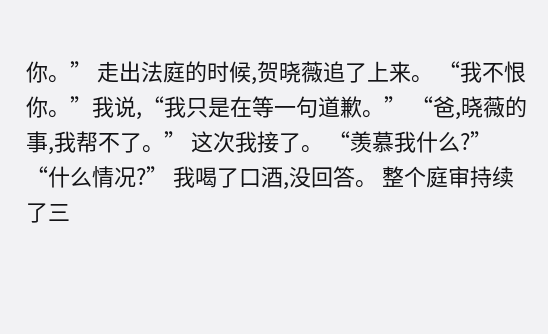你。” 走出法庭的时候,贺晓薇追了上来。 “我不恨你。”我说,“我只是在等一句道歉。” “爸,晓薇的事,我帮不了。” 这次我接了。 “羡慕我什么?” “什么情况?” 我喝了口酒,没回答。 整个庭审持续了三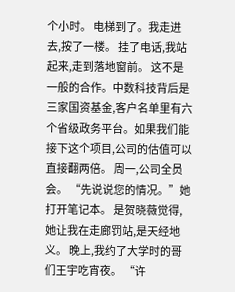个小时。 电梯到了。我走进去,按了一楼。 挂了电话,我站起来,走到落地窗前。 这不是一般的合作。中数科技背后是三家国资基金,客户名单里有六个省级政务平台。如果我们能接下这个项目,公司的估值可以直接翻两倍。 周一,公司全员会。 “先说说您的情况。”她打开笔记本。 是贺晓薇觉得,她让我在走廊罚站,是天经地义。 晚上,我约了大学时的哥们王宇吃宵夜。 “许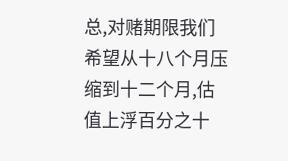总,对赌期限我们希望从十八个月压缩到十二个月,估值上浮百分之十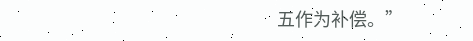五作为补偿。”